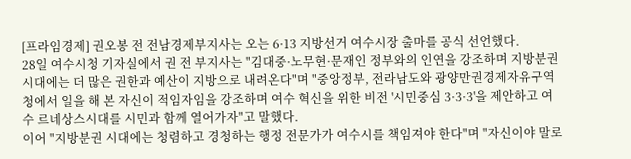[프라임경제] 권오봉 전 전남경제부지사는 오는 6·13 지방선거 여수시장 출마를 공식 선언했다.
28일 여수시청 기자실에서 권 전 부지사는 "김대중·노무현·문재인 정부와의 인연을 강조하며 지방분권시대에는 더 많은 권한과 예산이 지방으로 내려온다"며 "중앙정부, 전라남도와 광양만권경제자유구역청에서 일을 해 본 자신이 적임자임을 강조하며 여수 혁신을 위한 비전 '시민중심 3·3·3'을 제안하고 여수 르네상스시대를 시민과 함께 열어가자"고 말했다.
이어 "지방분권 시대에는 청렴하고 경청하는 행정 전문가가 여수시를 책임져야 한다"며 "자신이야 말로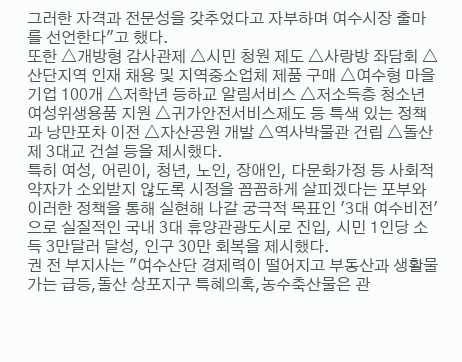그러한 자격과 전문성을 갖추었다고 자부하며 여수시장 출마를 선언한다"고 했다.
또한 △개방형 감사관제 △시민 청원 제도 △사랑방 좌담회 △산단지역 인재 채용 및 지역중소업체 제품 구매 △여수형 마을기업 100개 △저학년 등하교 알림서비스 △저소득층 청소년 여성위생용품 지원 △귀가안전서비스제도 등 특색 있는 정책과 낭만포차 이전 △자산공원 개발 △역사박물관 건립 △돌산 제 3대교 건설 등을 제시했다.
특히 여성, 어린이, 청년, 노인, 장애인, 다문화가정 등 사회적 약자가 소외받지 않도록 시정을 꼼꼼하게 살피겠다는 포부와 이러한 정책을 통해 실현해 나갈 궁극적 목표인 '3대 여수비전'으로 실질적인 국내 3대 휴양관광도시로 진입, 시민 1인당 소득 3만달러 달성, 인구 30만 회복을 제시했다.
권 전 부지사는 "여수산단 경제력이 떨어지고 부동산과 생활물가는 급등,돌산 상포지구 특혜의혹,농수축산물은 관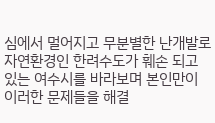심에서 멀어지고 무분별한 난개발로 자연환경인 한려수도가 훼손 되고 있는 여수시를 바라보며 본인만이 이러한 문제들을 해결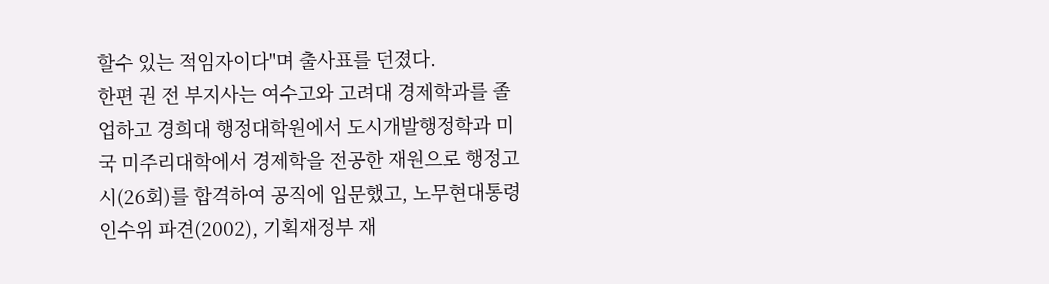할수 있는 적임자이다"며 출사표를 던졌다.
한편 권 전 부지사는 여수고와 고려대 경제학과를 졸업하고 경희대 행정대학원에서 도시개발행정학과 미국 미주리대학에서 경제학을 전공한 재원으로 행정고시(26회)를 합격하여 공직에 입문했고, 노무현대통령 인수위 파견(2002), 기획재정부 재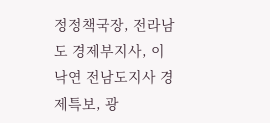정정책국장, 전라남도 경제부지사, 이낙연 전남도지사 경제특보, 광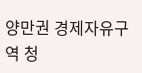양만권 경제자유구역 청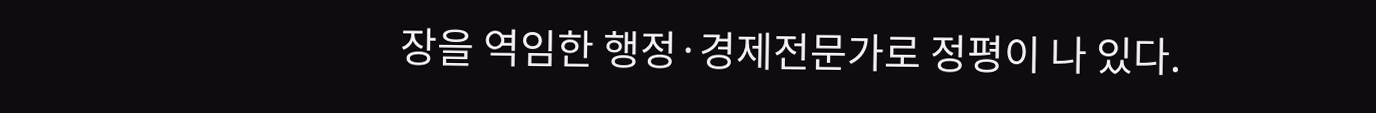장을 역임한 행정·경제전문가로 정평이 나 있다.